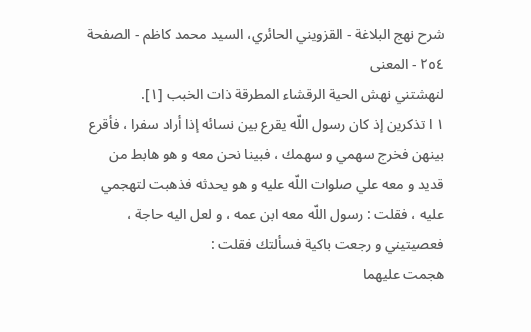شرح نهج البلاغة - القزويني الحائري، السيد محمد كاظم - الصفحة ٢٥٤ - المعنى
لنهشتني نهش الحية الرقشاء المطرقة ذات الخبب [١].
١ ا تذكرين إذ كان رسول اللّه يقرع بين نسائه إذا أراد سفرا ، فأقرع بينهن فخرج سهمي و سهمك ، فبينا نحن معه و هو هابط من قديد و معه علي صلوات اللّه عليه و هو يحدثه فذهبت لتهجمي عليه ، فقلت : رسول اللّه معه ابن عمه ، و لعل اليه حاجة ، فعصيتيني و رجعت باكية فسألتك فقلت :
هجمت عليهما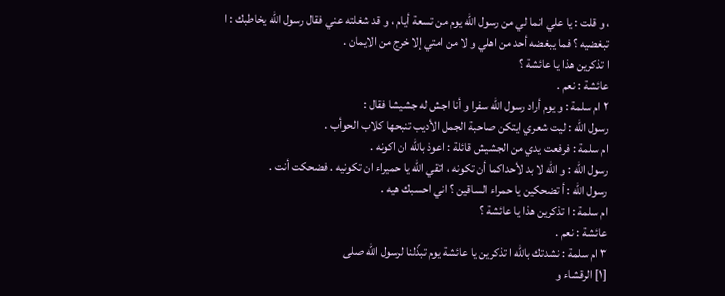، و قلت : يا علي انما لي من رسول اللّه يوم من تسعة أيام ، و قد شغلته عني فقال رسول اللّه يخاطبك : ا تبغضيه ؟ فما يبغضه أحد من اهلي و لا من امتي إلا خرج من الايمان .
ا تذكرين هذا يا عائشة ؟
عائشة : نعم .
٢ ام سلمة : و يوم أراد رسول اللّه سفرا و أنا اجش له جشيشا فقال :
رسول اللّه : ليت شعري ايتكن صاحبة الجمل الأديب تنبحها كلاب الحوأب .
ام سلمة : فرفعت يدي من الجشيش قائلة : اعوذ باللّه ان اكونه .
رسول اللّه : و اللّه لا بد لأحداكما أن تكونه ، اتقي اللّه يا حميراء ان تكونيه . فضحكت أنت .
رسول اللّه : أ تضحكين يا حمراء الساقين ؟ اني احسبك هيه .
ام سلمة : ا تذكرين هذا يا عائشة ؟
عائشة : نعم .
٣ ام سلمة : نشدتك باللّه ا تذكرين يا عائشة يوم تبذّلنا لرسول اللّه صلى
[١] الرقشاء و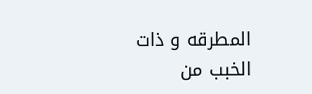المطرقه و ذات الخبب من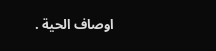اوصاف الحية .